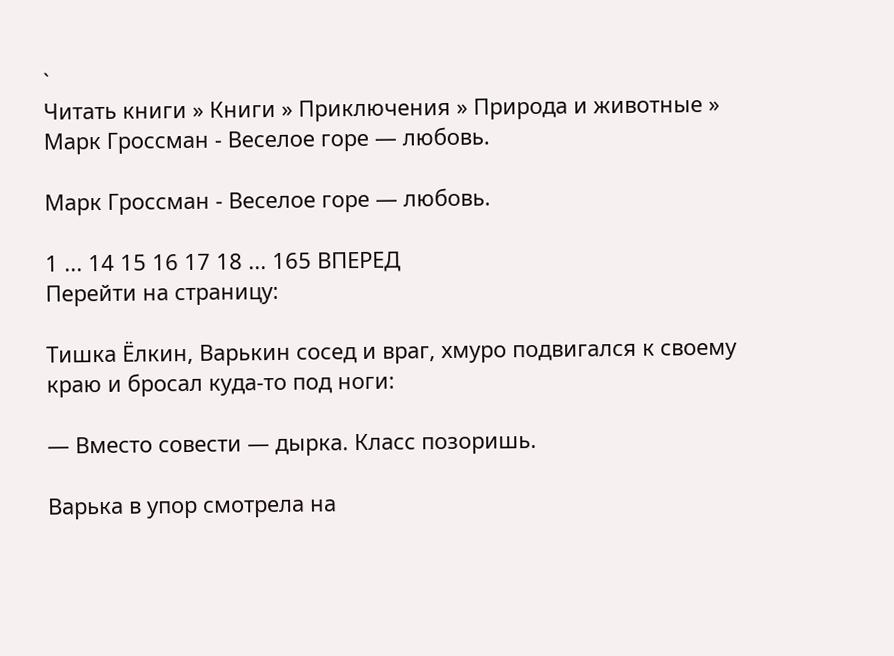`
Читать книги » Книги » Приключения » Природа и животные » Марк Гроссман - Веселое горе — любовь.

Марк Гроссман - Веселое горе — любовь.

1 ... 14 15 16 17 18 ... 165 ВПЕРЕД
Перейти на страницу:

Тишка Ёлкин, Варькин сосед и враг, хмуро подвигался к своему краю и бросал куда-то под ноги:

— Вместо совести — дырка. Класс позоришь.

Варька в упор смотрела на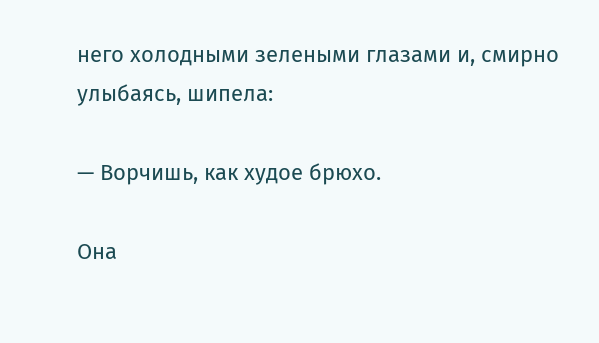него холодными зелеными глазами и, смирно улыбаясь, шипела:

— Ворчишь, как худое брюхо.

Она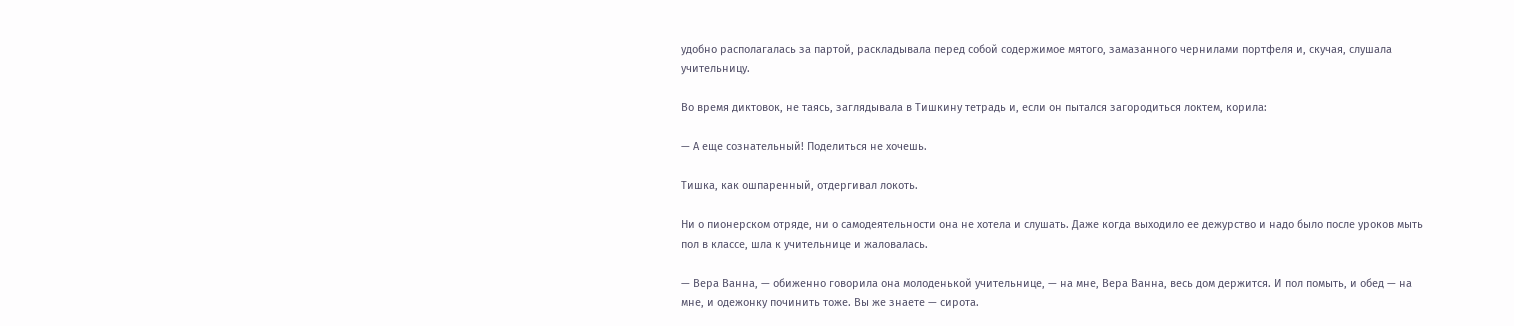удобно располагалась за партой, раскладывала перед собой содержимое мятого, замазанного чернилами портфеля и, скучая, слушала учительницу.

Во время диктовок, не таясь, заглядывала в Тишкину тетрадь и, если он пытался загородиться локтем, корила:

— А еще сознательный! Поделиться не хочешь.

Тишка, как ошпаренный, отдергивал локоть.

Ни о пионерском отряде, ни о самодеятельности она не хотела и слушать. Даже когда выходило ее дежурство и надо было после уроков мыть пол в классе, шла к учительнице и жаловалась.

— Вера Ванна, — обиженно говорила она молоденькой учительнице, — на мне, Вера Ванна, весь дом держится. И пол помыть, и обед — на мне, и одежонку починить тоже. Вы же знаете — сирота.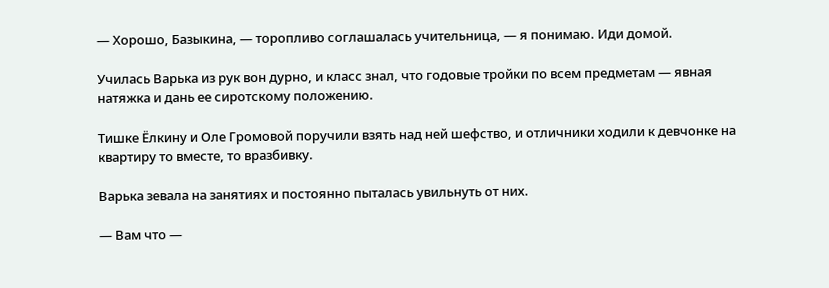— Хорошо, Базыкина, — торопливо соглашалась учительница, — я понимаю. Иди домой.

Училась Варька из рук вон дурно, и класс знал, что годовые тройки по всем предметам — явная натяжка и дань ее сиротскому положению.

Тишке Ёлкину и Оле Громовой поручили взять над ней шефство, и отличники ходили к девчонке на квартиру то вместе, то вразбивку.

Варька зевала на занятиях и постоянно пыталась увильнуть от них.

— Вам что —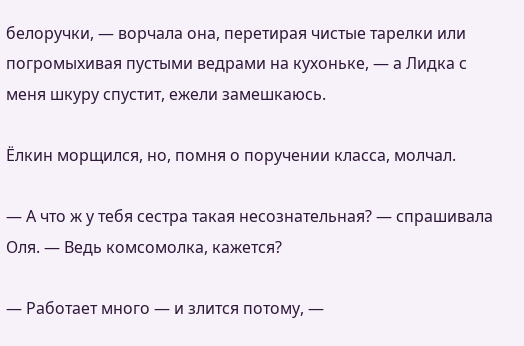белоручки, — ворчала она, перетирая чистые тарелки или погромыхивая пустыми ведрами на кухоньке, — а Лидка с меня шкуру спустит, ежели замешкаюсь.

Ёлкин морщился, но, помня о поручении класса, молчал.

— А что ж у тебя сестра такая несознательная? — спрашивала Оля. — Ведь комсомолка, кажется?

— Работает много — и злится потому, —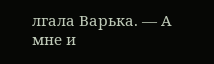лгала Варька. — А мне и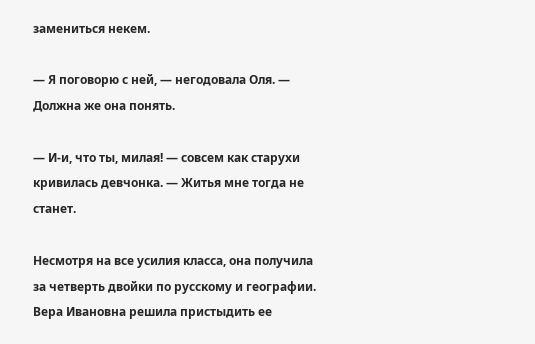замениться некем.

— Я поговорю с ней, — негодовала Оля. — Должна же она понять.

— И-и, что ты, милая! — совсем как старухи кривилась девчонка. — Житья мне тогда не станет.

Несмотря на все усилия класса, она получила за четверть двойки по русскому и географии. Вера Ивановна решила пристыдить ее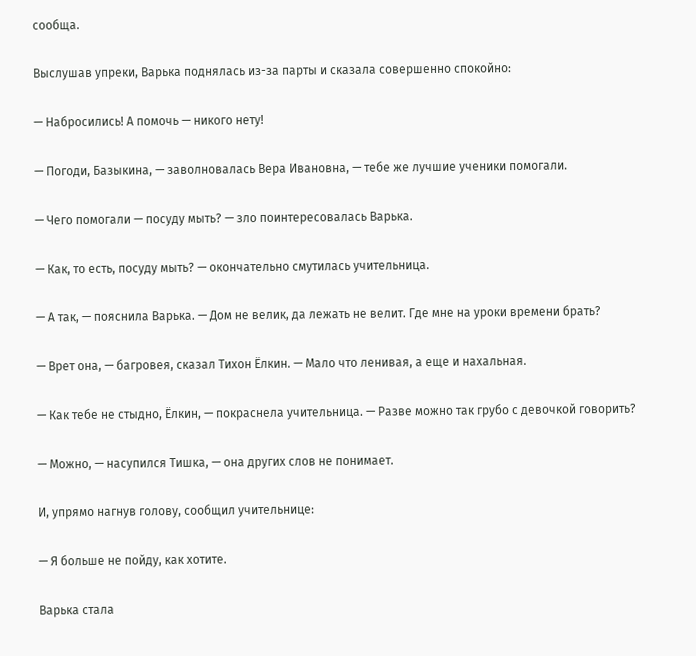сообща.

Выслушав упреки, Варька поднялась из-за парты и сказала совершенно спокойно:

— Набросились! А помочь — никого нету!

— Погоди, Базыкина, — заволновалась Вера Ивановна, — тебе же лучшие ученики помогали.

— Чего помогали — посуду мыть? — зло поинтересовалась Варька.

— Как, то есть, посуду мыть? — окончательно смутилась учительница.

— А так, — пояснила Варька. — Дом не велик, да лежать не велит. Где мне на уроки времени брать?

— Врет она, — багровея, сказал Тихон Ёлкин. — Мало что ленивая, а еще и нахальная.

— Как тебе не стыдно, Ёлкин, — покраснела учительница. — Разве можно так грубо с девочкой говорить?

— Можно, — насупился Тишка, — она других слов не понимает.

И, упрямо нагнув голову, сообщил учительнице:

— Я больше не пойду, как хотите.

Варька стала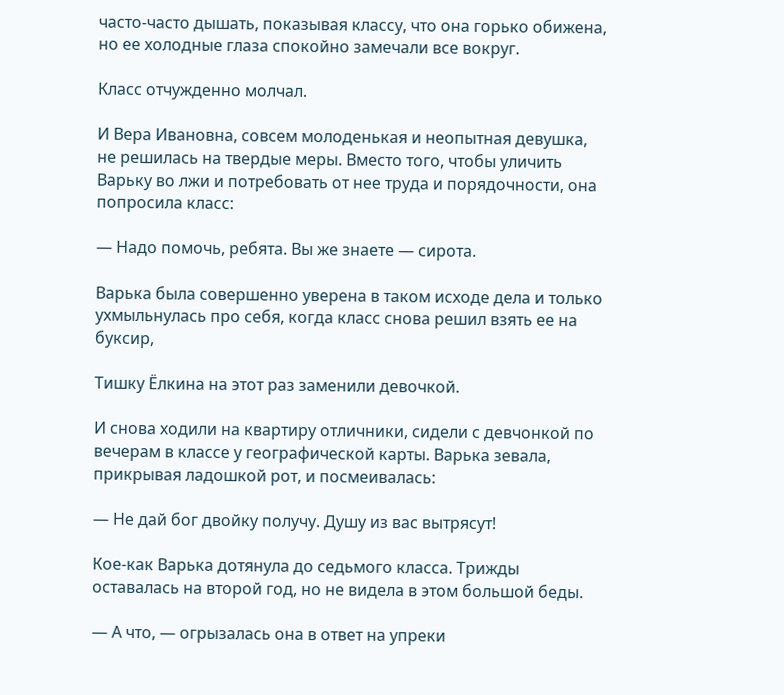часто-часто дышать, показывая классу, что она горько обижена, но ее холодные глаза спокойно замечали все вокруг.

Класс отчужденно молчал.

И Вера Ивановна, совсем молоденькая и неопытная девушка, не решилась на твердые меры. Вместо того, чтобы уличить Варьку во лжи и потребовать от нее труда и порядочности, она попросила класс:

— Надо помочь, ребята. Вы же знаете — сирота.

Варька была совершенно уверена в таком исходе дела и только ухмыльнулась про себя, когда класс снова решил взять ее на буксир,

Тишку Ёлкина на этот раз заменили девочкой.

И снова ходили на квартиру отличники, сидели с девчонкой по вечерам в классе у географической карты. Варька зевала, прикрывая ладошкой рот, и посмеивалась:

— Не дай бог двойку получу. Душу из вас вытрясут!

Кое-как Варька дотянула до седьмого класса. Трижды оставалась на второй год, но не видела в этом большой беды.

— А что, — огрызалась она в ответ на упреки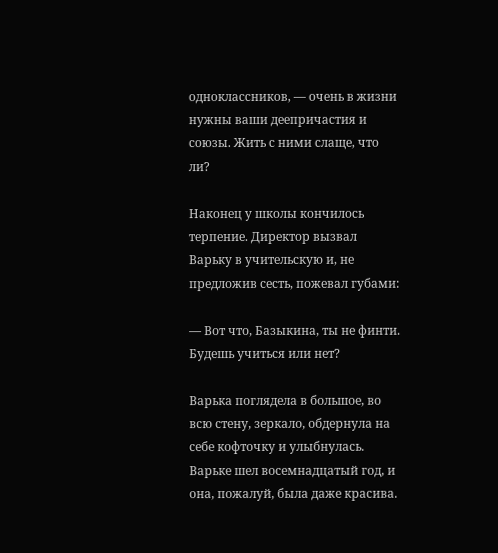одноклассников, — очень в жизни нужны ваши деепричастия и союзы. Жить с ними слаще, что ли?

Наконец у школы кончилось терпение. Директор вызвал Варьку в учительскую и, не предложив сесть, пожевал губами:

— Вот что, Базыкина, ты не финти. Будешь учиться или нет?

Варька поглядела в большое, во всю стену, зеркало, обдернула на себе кофточку и улыбнулась. Варьке шел восемнадцатый год, и она, пожалуй, была даже красива.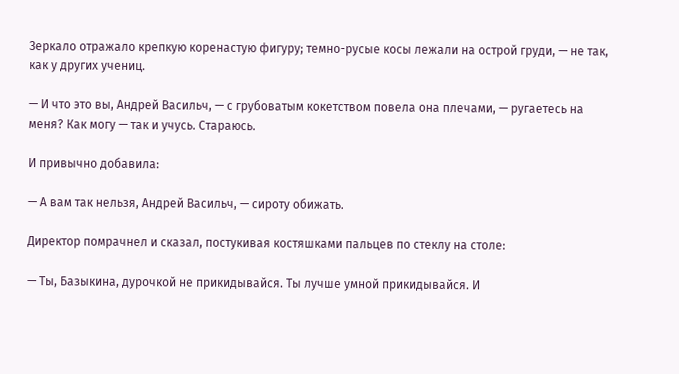Зеркало отражало крепкую коренастую фигуру; темно-русые косы лежали на острой груди, — не так, как у других учениц.

— И что это вы, Андрей Васильч, — с грубоватым кокетством повела она плечами, — ругаетесь на меня? Как могу — так и учусь. Стараюсь.

И привычно добавила:

— А вам так нельзя, Андрей Васильч, — сироту обижать.

Директор помрачнел и сказал, постукивая костяшками пальцев по стеклу на столе:

— Ты, Базыкина, дурочкой не прикидывайся. Ты лучше умной прикидывайся. И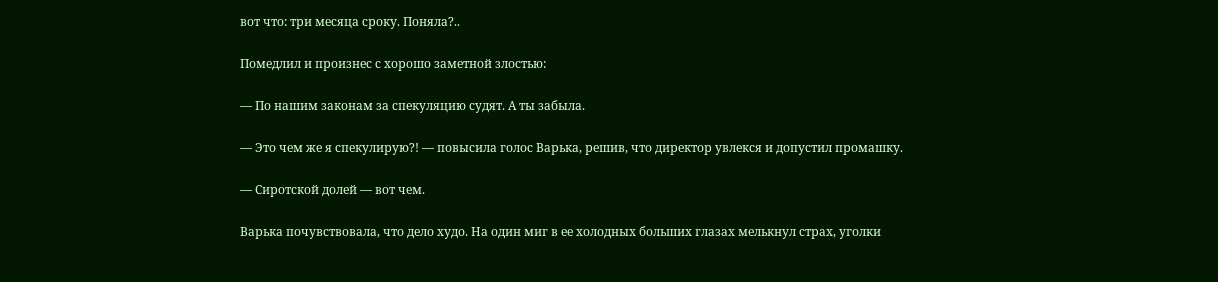вот что: три месяца сроку. Поняла?..

Помедлил и произнес с хорошо заметной злостью:

— По нашим законам за спекуляцию судят. А ты забыла.

— Это чем же я спекулирую?! — повысила голос Варька, решив, что директор увлекся и допустил промашку.

— Сиротской долей — вот чем.

Варька почувствовала, что дело худо. На один миг в ее холодных больших глазах мелькнул страх, уголки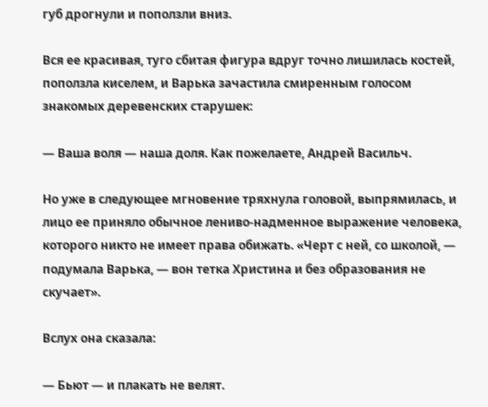губ дрогнули и поползли вниз.

Вся ее красивая, туго сбитая фигура вдруг точно лишилась костей, поползла киселем, и Варька зачастила смиренным голосом знакомых деревенских старушек:

— Ваша воля — наша доля. Как пожелаете, Андрей Васильч.

Но уже в следующее мгновение тряхнула головой, выпрямилась, и лицо ее приняло обычное лениво-надменное выражение человека, которого никто не имеет права обижать. «Черт с ней, со школой, — подумала Варька, — вон тетка Христина и без образования не скучает».

Вслух она сказала:

— Бьют — и плакать не велят.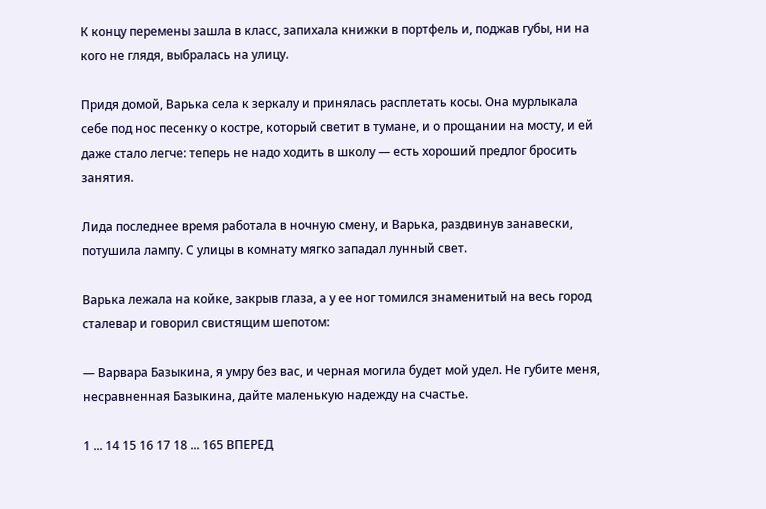К концу перемены зашла в класс, запихала книжки в портфель и, поджав губы, ни на кого не глядя, выбралась на улицу.

Придя домой, Варька села к зеркалу и принялась расплетать косы. Она мурлыкала себе под нос песенку о костре, который светит в тумане, и о прощании на мосту, и ей даже стало легче: теперь не надо ходить в школу — есть хороший предлог бросить занятия.

Лида последнее время работала в ночную смену, и Варька, раздвинув занавески, потушила лампу. С улицы в комнату мягко западал лунный свет.

Варька лежала на койке, закрыв глаза, а у ее ног томился знаменитый на весь город сталевар и говорил свистящим шепотом:

— Варвара Базыкина, я умру без вас, и черная могила будет мой удел. Не губите меня, несравненная Базыкина, дайте маленькую надежду на счастье.

1 ... 14 15 16 17 18 ... 165 ВПЕРЕД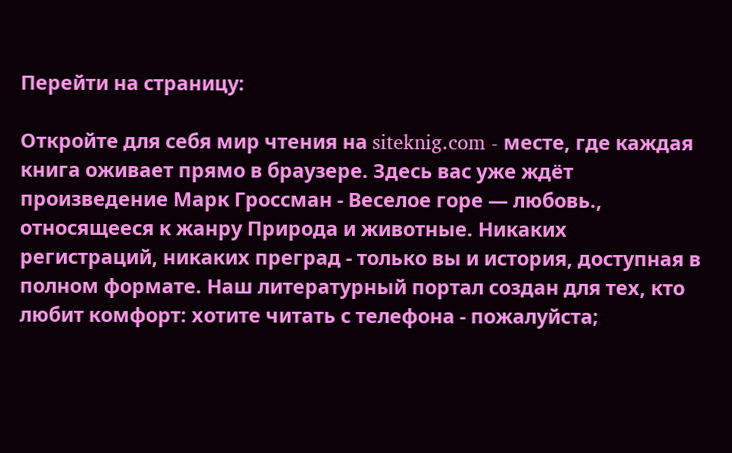Перейти на страницу:

Откройте для себя мир чтения на siteknig.com - месте, где каждая книга оживает прямо в браузере. Здесь вас уже ждёт произведение Марк Гроссман - Веселое горе — любовь., относящееся к жанру Природа и животные. Никаких регистраций, никаких преград - только вы и история, доступная в полном формате. Наш литературный портал создан для тех, кто любит комфорт: хотите читать с телефона - пожалуйста;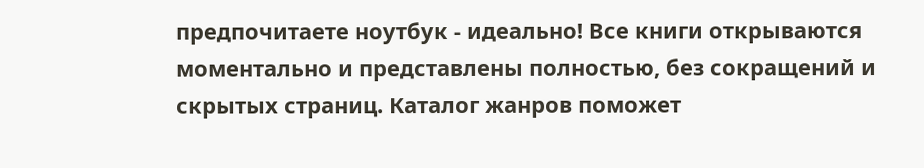предпочитаете ноутбук - идеально! Все книги открываются моментально и представлены полностью, без сокращений и скрытых страниц. Каталог жанров поможет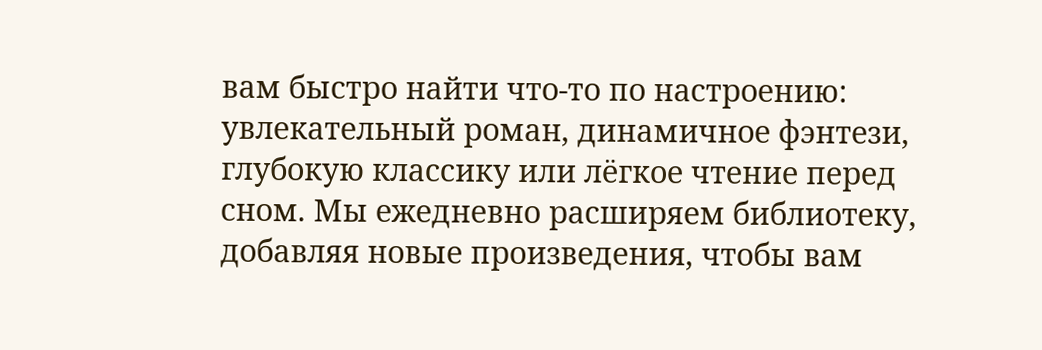вам быстро найти что-то по настроению: увлекательный роман, динамичное фэнтези, глубокую классику или лёгкое чтение перед сном. Мы ежедневно расширяем библиотеку, добавляя новые произведения, чтобы вам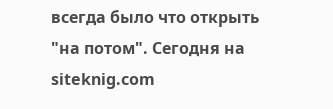всегда было что открыть "на потом". Сегодня на siteknig.com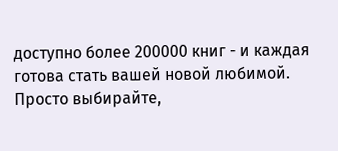доступно более 200000 книг - и каждая готова стать вашей новой любимой. Просто выбирайте,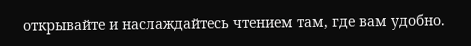открывайте и наслаждайтесь чтением там, где вам удобно.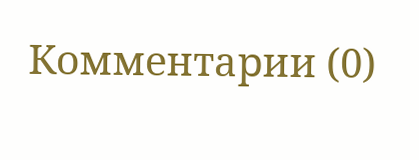Комментарии (0)